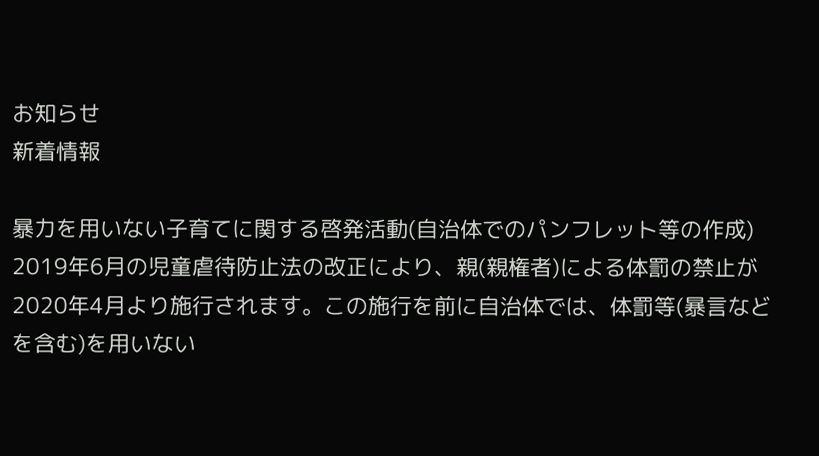お知らせ
新着情報

暴力を用いない子育てに関する啓発活動(自治体でのパンフレット等の作成)
2019年6月の児童虐待防止法の改正により、親(親権者)による体罰の禁止が2020年4月より施行されます。この施行を前に自治体では、体罰等(暴言などを含む)を用いない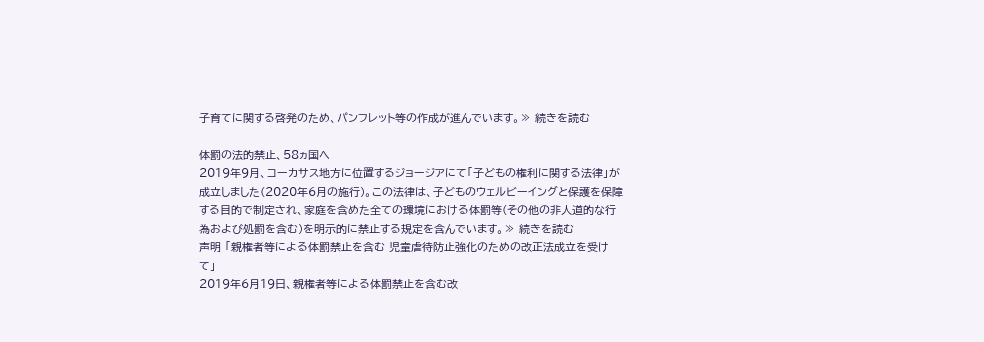子育てに関する啓発のため、パンフレット等の作成が進んでいます。≫ 続きを読む

体罰の法的禁止、58ヵ国へ
2019年9月、コーカサス地方に位置するジョージアにて「子どもの権利に関する法律」が成立しました(2020年6月の施行)。この法律は、子どものウェルビーイングと保護を保障する目的で制定され、家庭を含めた全ての環境における体罰等(その他の非人道的な行為および処罰を含む)を明示的に禁止する規定を含んでいます。≫ 続きを読む
声明 「親権者等による体罰禁止を含む 児童虐待防止強化のための改正法成立を受けて」
2019年6月19日、親権者等による体罰禁止を含む改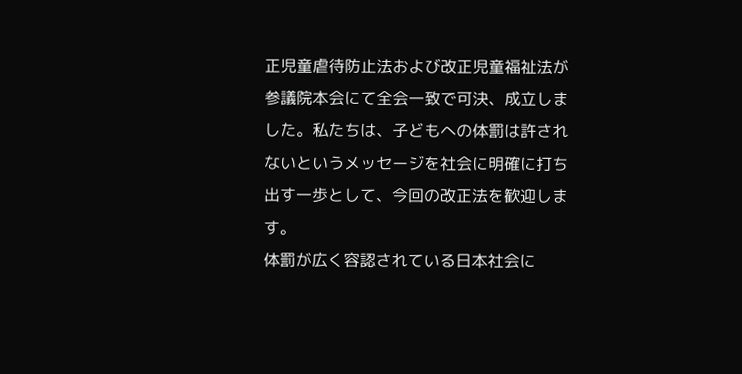正児童虐待防止法および改正児童福祉法が参議院本会にて全会一致で可決、成立しました。私たちは、子どもへの体罰は許されないというメッセージを社会に明確に打ち出す一歩として、今回の改正法を歓迎します。
体罰が広く容認されている日本社会に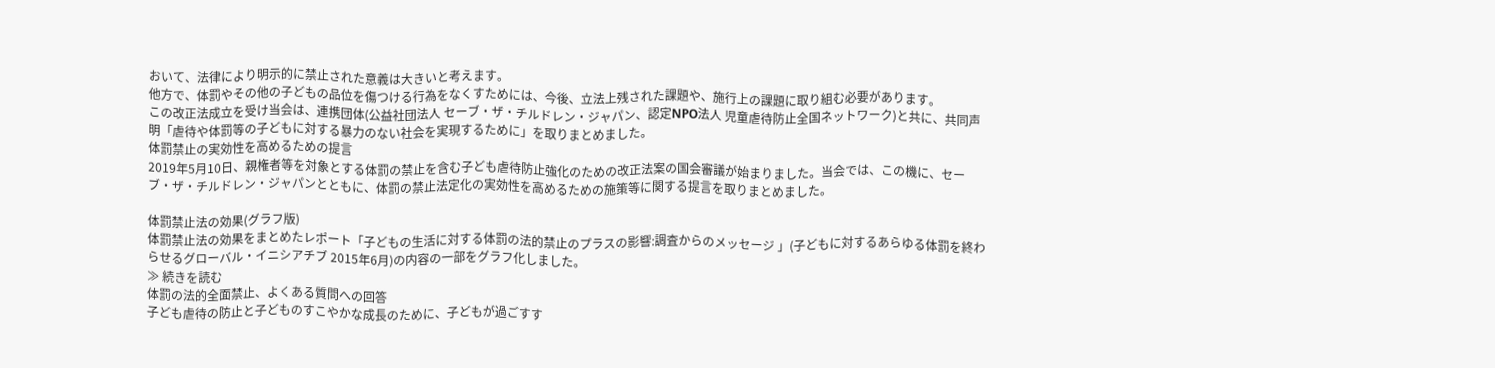おいて、法律により明示的に禁止された意義は大きいと考えます。
他方で、体罰やその他の子どもの品位を傷つける行為をなくすためには、今後、立法上残された課題や、施行上の課題に取り組む必要があります。
この改正法成立を受け当会は、連携団体(公益社団法人 セーブ・ザ・チルドレン・ジャパン、認定NPO法人 児童虐待防止全国ネットワーク)と共に、共同声明「虐待や体罰等の子どもに対する暴力のない社会を実現するために」を取りまとめました。
体罰禁止の実効性を高めるための提言
2019年5月10日、親権者等を対象とする体罰の禁止を含む子ども虐待防止強化のための改正法案の国会審議が始まりました。当会では、この機に、セーブ・ザ・チルドレン・ジャパンとともに、体罰の禁止法定化の実効性を高めるための施策等に関する提言を取りまとめました。

体罰禁止法の効果(グラフ版)
体罰禁止法の効果をまとめたレポート「子どもの生活に対する体罰の法的禁止のプラスの影響:調査からのメッセージ 」(子どもに対するあらゆる体罰を終わらせるグローバル・イニシアチブ 2015年6月)の内容の一部をグラフ化しました。
≫ 続きを読む
体罰の法的全面禁止、よくある質問への回答
子ども虐待の防止と子どものすこやかな成長のために、子どもが過ごすす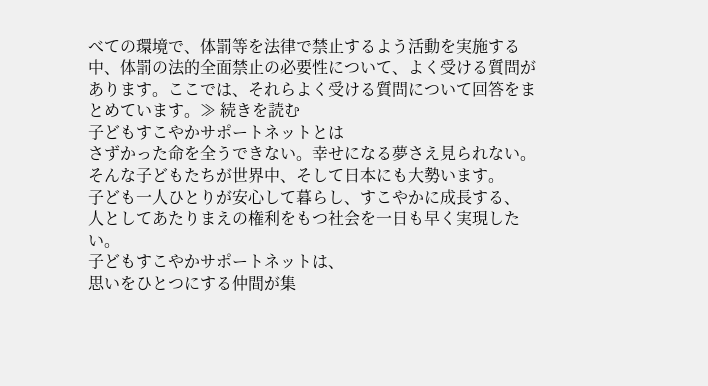べての環境で、体罰等を法律で禁止するよう活動を実施する中、体罰の法的全面禁止の必要性について、よく受ける質問があります。ここでは、それらよく受ける質問について回答をまとめています。≫ 続きを読む
子どもすこやかサポートネットとは
さずかった命を全うできない。幸せになる夢さえ見られない。
そんな子どもたちが世界中、そして日本にも大勢います。
子ども一人ひとりが安心して暮らし、すこやかに成長する、
人としてあたりまえの権利をもつ社会を一日も早く実現したい。
子どもすこやかサポートネットは、
思いをひとつにする仲間が集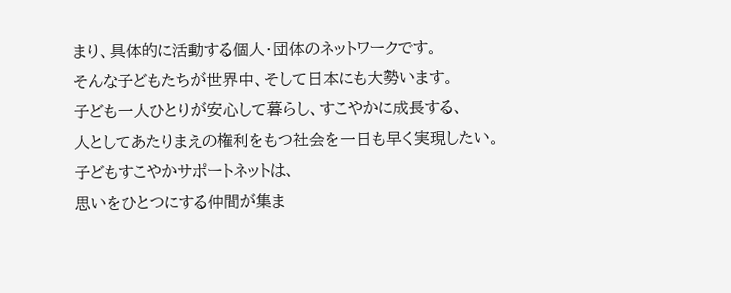まり、具体的に活動する個人・団体のネットワークです。
そんな子どもたちが世界中、そして日本にも大勢います。
子ども一人ひとりが安心して暮らし、すこやかに成長する、
人としてあたりまえの権利をもつ社会を一日も早く実現したい。
子どもすこやかサポートネットは、
思いをひとつにする仲間が集ま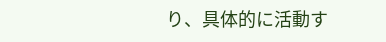り、具体的に活動す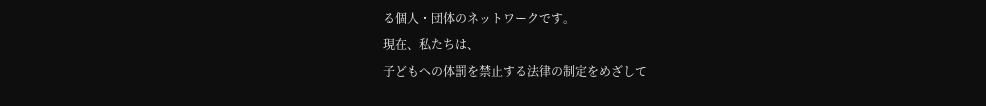る個人・団体のネットワークです。
現在、私たちは、
子どもへの体罰を禁止する法律の制定をめざして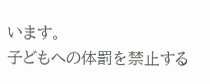います。
子どもへの体罰を禁止する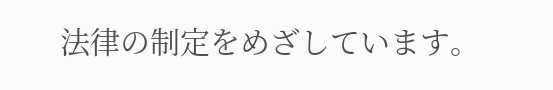法律の制定をめざしています。